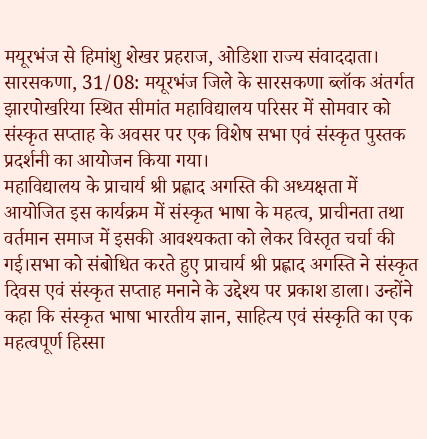मयूरभंज से हिमांशु शेखर प्रहराज, ओडिशा राज्य संवाददाता।
सारसकणा, 31/08: मयूरभंज जिले के सारसकणा ब्लॉक अंतर्गत झारपोखरिया स्थित सीमांत महाविद्यालय परिसर में सोमवार को संस्कृत सप्ताह के अवसर पर एक विशेष सभा एवं संस्कृत पुस्तक प्रदर्शनी का आयोजन किया गया।
महाविद्यालय के प्राचार्य श्री प्रह्लाद अगस्ति की अध्यक्षता में आयोजित इस कार्यक्रम में संस्कृत भाषा के महत्व, प्राचीनता तथा वर्तमान समाज में इसकी आवश्यकता को लेकर विस्तृत चर्चा की गई।सभा को संबोधित करते हुए प्राचार्य श्री प्रह्लाद अगस्ति ने संस्कृत दिवस एवं संस्कृत सप्ताह मनाने के उद्देश्य पर प्रकाश डाला। उन्होंने कहा कि संस्कृत भाषा भारतीय ज्ञान, साहित्य एवं संस्कृति का एक महत्वपूर्ण हिस्सा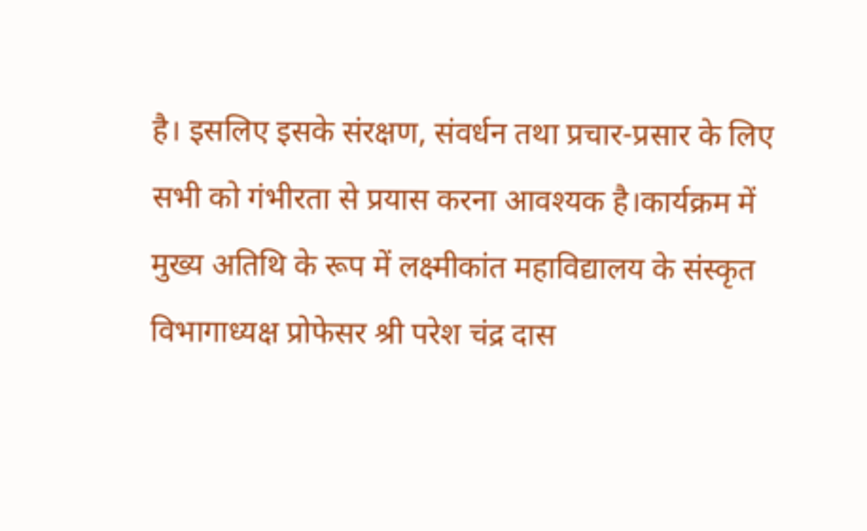है। इसलिए इसके संरक्षण, संवर्धन तथा प्रचार-प्रसार के लिए सभी को गंभीरता से प्रयास करना आवश्यक है।कार्यक्रम में मुख्य अतिथि के रूप में लक्ष्मीकांत महाविद्यालय के संस्कृत विभागाध्यक्ष प्रोफेसर श्री परेश चंद्र दास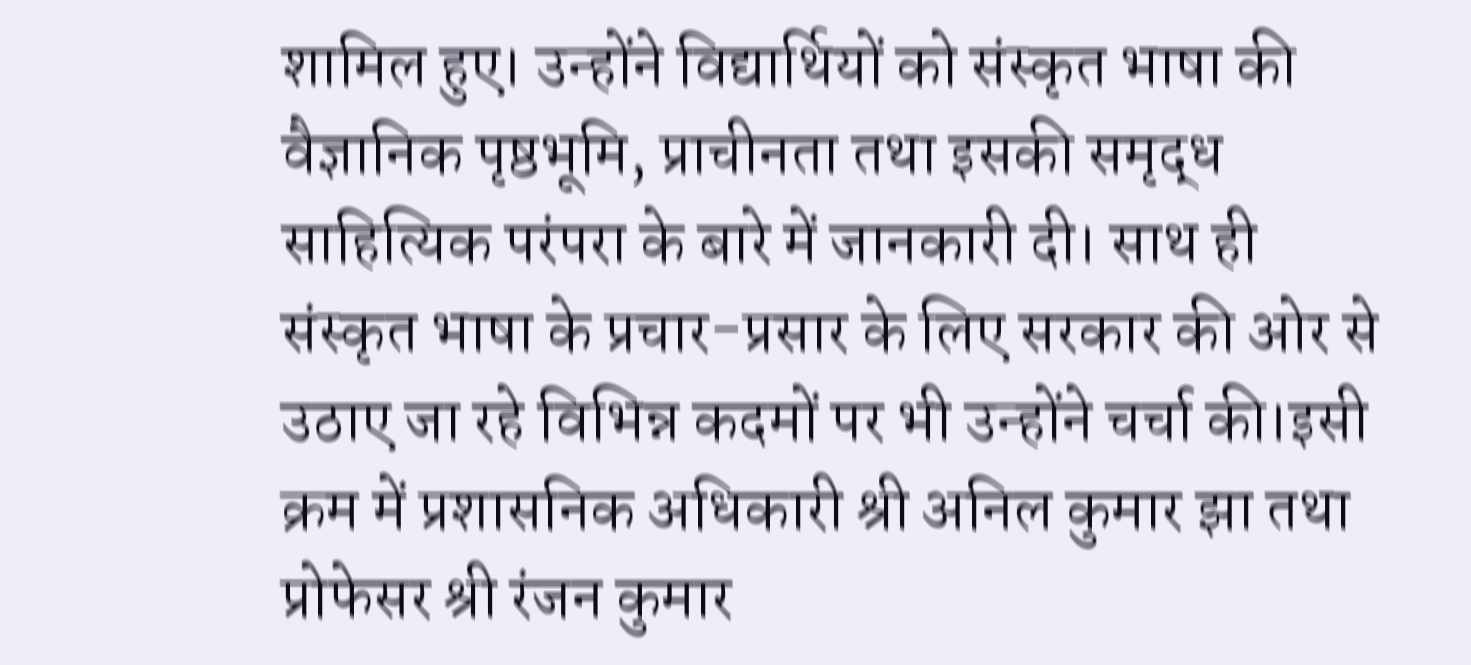शामिल हुए। उन्होंने विद्यार्थियों को संस्कृत भाषा की वैज्ञानिक पृष्ठभूमि, प्राचीनता तथा इसकी समृद्ध साहित्यिक परंपरा के बारे में जानकारी दी। साथ ही संस्कृत भाषा के प्रचार-प्रसार के लिए सरकार की ओर से उठाए जा रहे विभिन्न कदमों पर भी उन्होंने चर्चा की।इसी क्रम में प्रशासनिक अधिकारी श्री अनिल कुमार झा तथा प्रोफेसर श्री रंजन कुमार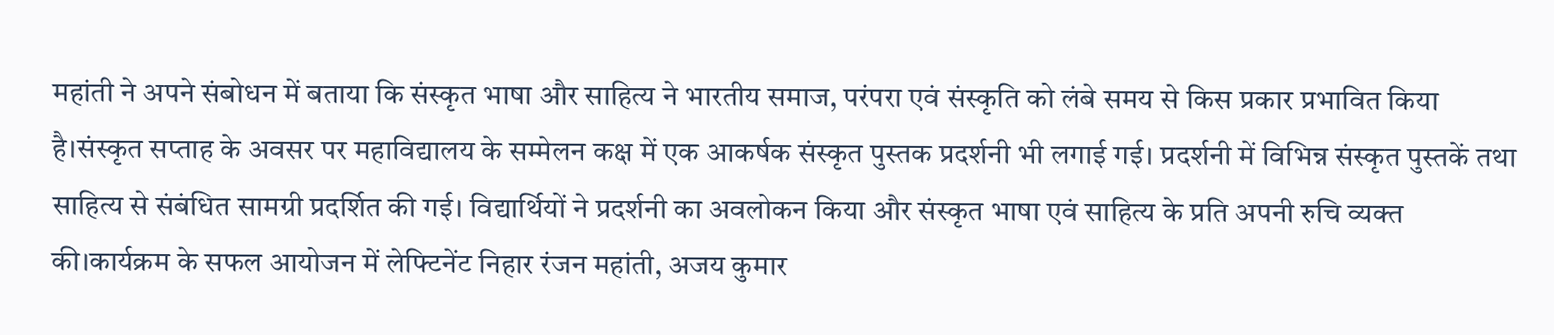महांती ने अपने संबोधन में बताया कि संस्कृत भाषा और साहित्य ने भारतीय समाज, परंपरा एवं संस्कृति को लंबे समय से किस प्रकार प्रभावित किया है।संस्कृत सप्ताह के अवसर पर महाविद्यालय के सम्मेलन कक्ष में एक आकर्षक संस्कृत पुस्तक प्रदर्शनी भी लगाई गई। प्रदर्शनी में विभिन्न संस्कृत पुस्तकें तथा साहित्य से संबंधित सामग्री प्रदर्शित की गई। विद्यार्थियों ने प्रदर्शनी का अवलोकन किया और संस्कृत भाषा एवं साहित्य के प्रति अपनी रुचि व्यक्त की।कार्यक्रम के सफल आयोजन में लेफ्टिनेंट निहार रंजन महांती, अजय कुमार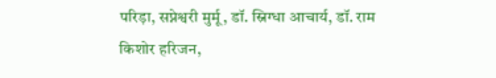परिड़ा, सप्नेश्वरी मुर्मू, डॉ. स्निग्धा आचार्य, डॉ. राम किशोर हरिजन,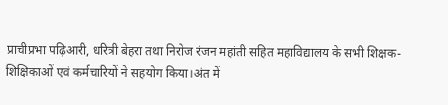प्राचीप्रभा पढ़िआरी, धरित्री बेहरा तथा निरोज रंजन महांती सहित महाविद्यालय के सभी शिक्षक-शिक्षिकाओं एवं कर्मचारियों ने सहयोग किया।अंत में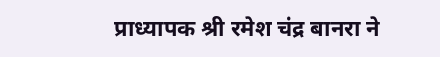प्राध्यापक श्री रमेश चंद्र बानरा ने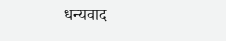धन्यवाद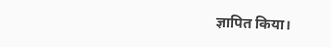ज्ञापित किया।